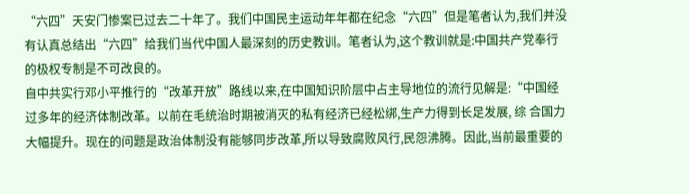“六四”天安门惨案已过去二十年了。我们中国民主运动年年都在纪念“六四”但是笔者认为,我们并没有认真总结出“六四”给我们当代中国人最深刻的历史教训。笔者认为,这个教训就是:中国共产党奉行的极权专制是不可改良的。
自中共实行邓小平推行的“改革开放”路线以来,在中国知识阶层中占主导地位的流行见解是:“中国经过多年的经济体制改革。以前在毛统治时期被消灭的私有经济已经松绑,生产力得到长足发展, 综 合国力大幅提升。现在的问题是政治体制没有能够同步改革,所以导致腐败风行,民怨沸腾。因此,当前最重要的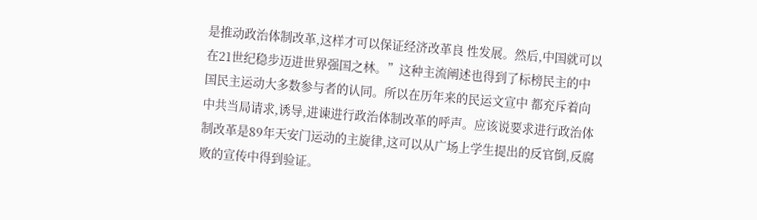是推动政治体制改革,这样才可以保证经济改革良 性发展。然后,中国就可以在21世纪稳步迈进世界强国之林。”这种主流阐述也得到了标榜民主的中国民主运动大多数参与者的认同。所以在历年来的民运文宣中 都充斥着向中共当局请求,诱导,进谏进行政治体制改革的呼声。应该说要求进行政治体制改革是89年天安门运动的主旋律,这可以从广场上学生提出的反官倒,反腐败的宣传中得到验证。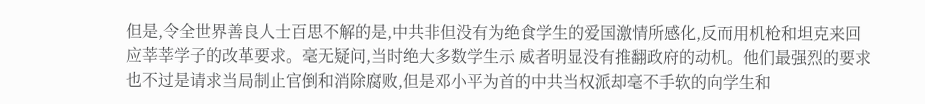但是,令全世界善良人士百思不解的是,中共非但没有为绝食学生的爱国激情所感化,反而用机枪和坦克来回应莘莘学子的改革要求。毫无疑问,当时绝大多数学生示 威者明显没有推翻政府的动机。他们最强烈的要求也不过是请求当局制止官倒和消除腐败,但是邓小平为首的中共当权派却毫不手软的向学生和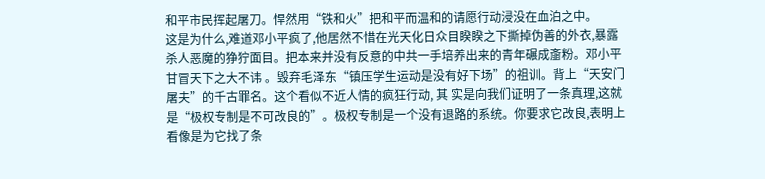和平市民挥起屠刀。悍然用“铁和火”把和平而温和的请愿行动浸没在血泊之中。
这是为什么,难道邓小平疯了,他居然不惜在光天化日众目睽睽之下撕掉伪善的外衣,暴露杀人恶魔的狰狞面目。把本来并没有反意的中共一手培养出来的青年碾成齑粉。邓小平甘冒天下之大不讳 。毁弃毛泽东“镇压学生运动是没有好下场”的祖训。背上“天安门屠夫”的千古罪名。这个看似不近人情的疯狂行动, 其 实是向我们证明了一条真理,这就是“极权专制是不可改良的”。极权专制是一个没有退路的系统。你要求它改良,表明上看像是为它找了条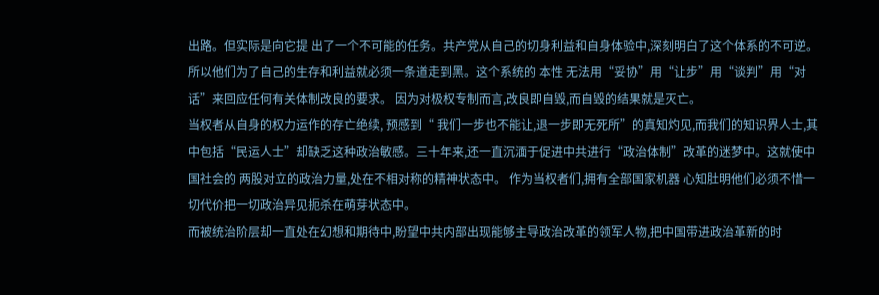出路。但实际是向它提 出了一个不可能的任务。共产党从自己的切身利益和自身体验中,深刻明白了这个体系的不可逆。所以他们为了自己的生存和利益就必须一条道走到黑。这个系统的 本性 无法用“妥协”用“让步”用“谈判”用“对话”来回应任何有关体制改良的要求。 因为对极权专制而言,改良即自毁,而自毁的结果就是灭亡。
当权者从自身的权力运作的存亡绝续, 预感到“ 我们一步也不能让,退一步即无死所”的真知灼见,而我们的知识界人士,其中包括“民运人士”却缺乏这种政治敏感。三十年来,还一直沉湎于促进中共进行“政治体制”改革的迷梦中。这就使中国社会的 两股对立的政治力量,处在不相对称的精神状态中。 作为当权者们,拥有全部国家机器 心知肚明他们必须不惜一切代价把一切政治异见扼杀在萌芽状态中。
而被统治阶层却一直处在幻想和期待中,盼望中共内部出现能够主导政治改革的领军人物,把中国带进政治革新的时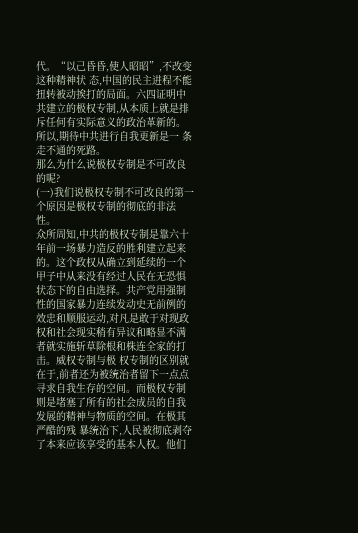代。“以己昏昏,使人昭昭”,不改变这种精神状 态,中国的民主进程不能扭转被动挨打的局面。六四证明中共建立的极权专制,从本质上就是排斥任何有实际意义的政治革新的。所以,期待中共进行自我更新是一 条走不通的死路。
那么为什么说极权专制是不可改良的呢?
(一)我们说极权专制不可改良的第一个原因是极权专制的彻底的非法性。
众所周知,中共的极权专制是靠六十年前一场暴力造反的胜利建立起来的。这个政权从确立到延续的一个甲子中从来没有经过人民在无恐惧状态下的自由选择。共产党用强制性的国家暴力连续发动史无前例的效忠和顺服运动,对凡是敢于对现政权和社会现实稍有异议和略显不满者就实施斩草除根和株连全家的打击。威权专制与极 权专制的区别就在于,前者还为被统治者留下一点点寻求自我生存的空间。而极权专制则是堵塞了所有的社会成员的自我发展的精神与物质的空间。在极其严酷的残 暴统治下,人民被彻底剥夺了本来应该享受的基本人权。他们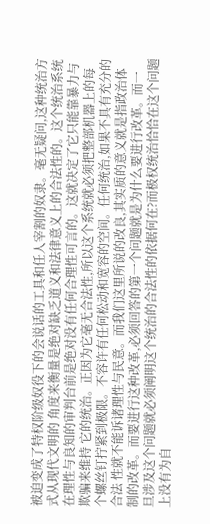被迫变成了特权阶级奴役下的会说话的工具和任人宰割的奴隶。毫无疑问,这种统治方式从现代文明的 角度来衡量是绝对缺乏道义和法律意义上的合法性的。这个统治系统在理性与良知的审判台前是绝对没有任何合理性可言的。这就决定了它只能靠暴力与欺骗来维持 它的统治。正因为它毫无合法性,所以这个系统就必须把整部机器上的每个螺丝钉拧紧到极限。不容许有任何松动和宽容的空间。任何统治,如果不具有充分的合法 性就不能诉诸理性与民意。而我们这里所说的改良,其实质的意义就是指政治体制的改革。而要进行这种改革,必须回答的第一个问题就是为什么要进行改革。而一 旦涉及这个问题就必须阐明这个统治的合法性的依据何在?而极权统治恰恰在这个问题上没有为自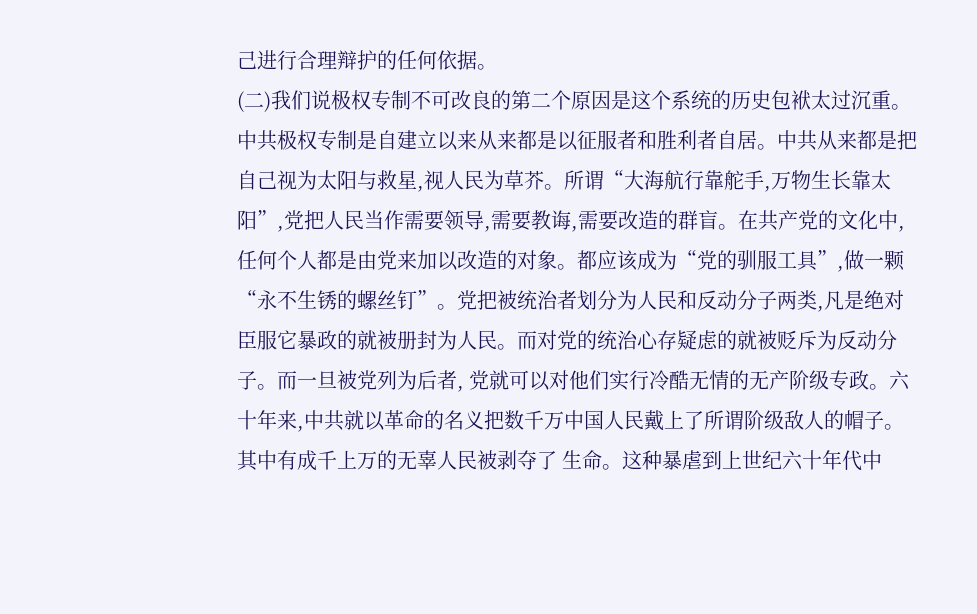己进行合理辩护的任何依据。
(二)我们说极权专制不可改良的第二个原因是这个系统的历史包袱太过沉重。
中共极权专制是自建立以来从来都是以征服者和胜利者自居。中共从来都是把自己视为太阳与救星,视人民为草芥。所谓“大海航行靠舵手,万物生长靠太阳”,党把人民当作需要领导,需要教诲,需要改造的群盲。在共产党的文化中,任何个人都是由党来加以改造的对象。都应该成为“党的驯服工具”,做一颗“永不生锈的螺丝钉”。党把被统治者划分为人民和反动分子两类,凡是绝对臣服它暴政的就被册封为人民。而对党的统治心存疑虑的就被贬斥为反动分子。而一旦被党列为后者, 党就可以对他们实行冷酷无情的无产阶级专政。六十年来,中共就以革命的名义把数千万中国人民戴上了所谓阶级敌人的帽子。其中有成千上万的无辜人民被剥夺了 生命。这种暴虐到上世纪六十年代中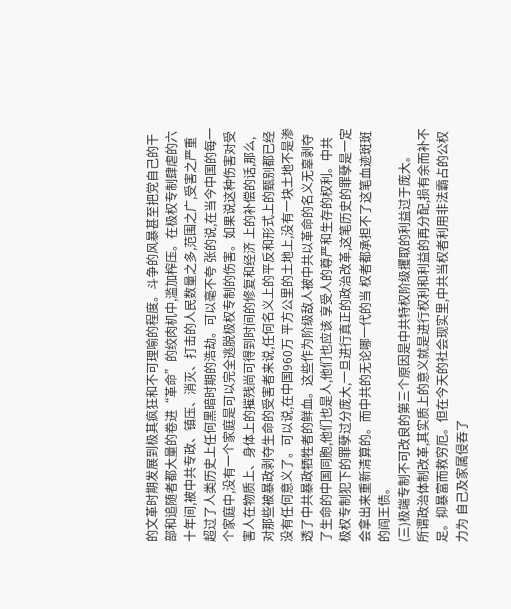的文革时期发展到极其疯狂和不可理喻的程度。斗争的风暴甚至把党自己的干部和追随者都大量的卷进“革命”的绞肉机中,滥加榨压。在极权专制肆虐的六十年间,被中共专政、镇压、消灭、打击的人民数量之多,范围之广,受害之严重超过了人类历史上任何黑暗时期的浩劫。可以毫不夸 张的说,在当今中国的每一个家庭中,没有一个家庭是可以完全逃脱极权专制的伤害。如果说这种伤害对受害人在物质上、身体上的摧残尚可得到时间的修复和经济 上的补偿的话,那么,对那些被暴政剥夺生命的受害者来说,任何名义上的平反和形式上的甄别都已经没有任何意义了。可以说,在中国960万 平方公里的土地上,没有一块土地不是渗透了中共暴政牺牲者的鲜血。这些作为阶级敌人被中共以革命的名义无辜剥夺了生命的中国同胞,他们也是人,他们也应该 享受人的尊严和生存的权利。中共极权专制犯下的罪孽过分庞大,一旦进行真正的政治改革,这笔历史的罪孽是一定会拿出来重新清算的。而中共的无论哪一代的当 权者都承担不了这笔血迹斑斑的阎王债。
(三)极端专制不可改良的第三个原因是中共特权阶级攫取的利益过于庞大。
所谓政治体制改革,其实质上的意义就是进行权利和利益的再分配,损有余而补不足。抑暴富而救穷厄。但在今天的社会现实里,中共当权者利用非法霸占的公权力为 自己及家属侵吞了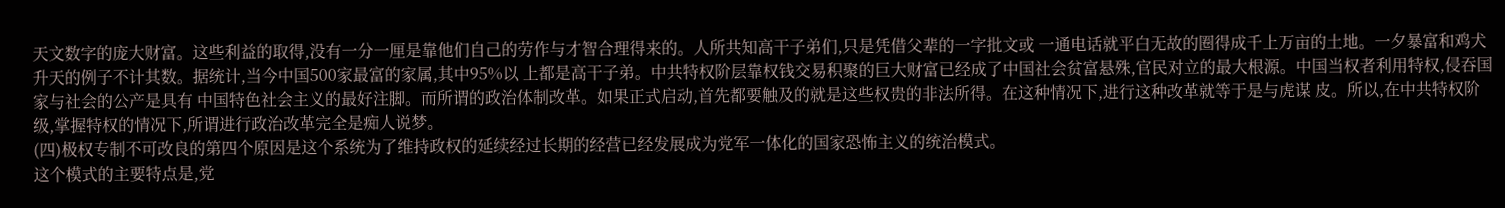天文数字的庞大财富。这些利益的取得,没有一分一厘是靠他们自己的劳作与才智合理得来的。人所共知高干子弟们,只是凭借父辈的一字批文或 一通电话就平白无故的圈得成千上万亩的土地。一夕暴富和鸡犬升天的例子不计其数。据统计,当今中国500家最富的家属,其中95%以 上都是高干子弟。中共特权阶层靠权钱交易积聚的巨大财富已经成了中国社会贫富悬殊,官民对立的最大根源。中国当权者利用特权,侵吞国家与社会的公产是具有 中国特色社会主义的最好注脚。而所谓的政治体制改革。如果正式启动,首先都要触及的就是这些权贵的非法所得。在这种情况下,进行这种改革就等于是与虎谋 皮。所以,在中共特权阶级,掌握特权的情况下,所谓进行政治改革完全是痴人说梦。
(四)极权专制不可改良的第四个原因是这个系统为了维持政权的延续经过长期的经营已经发展成为党军一体化的国家恐怖主义的统治模式。
这个模式的主要特点是,党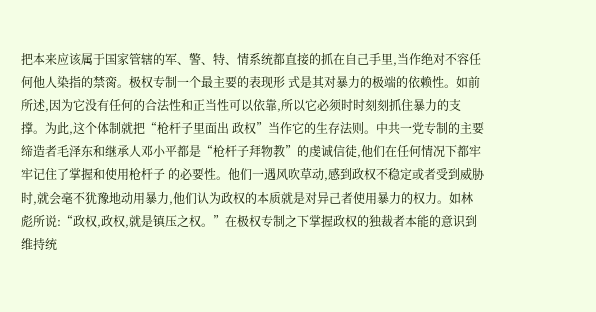把本来应该属于国家管辖的军、警、特、情系统都直接的抓在自己手里,当作绝对不容任何他人染指的禁脔。极权专制一个最主要的表现形 式是其对暴力的极端的依赖性。如前所述,因为它没有任何的合法性和正当性可以依靠,所以它必须时时刻刻抓住暴力的支撑。为此,这个体制就把“枪杆子里面出 政权”当作它的生存法则。中共一党专制的主要缔造者毛泽东和继承人邓小平都是“枪杆子拜物教”的虔诚信徒,他们在任何情况下都牢牢记住了掌握和使用枪杆子 的必要性。他们一遇风吹草动,感到政权不稳定或者受到威胁时,就会毫不犹豫地动用暴力,他们认为政权的本质就是对异己者使用暴力的权力。如林彪所说:“政权,政权,就是镇压之权。”在极权专制之下掌握政权的独裁者本能的意识到维持统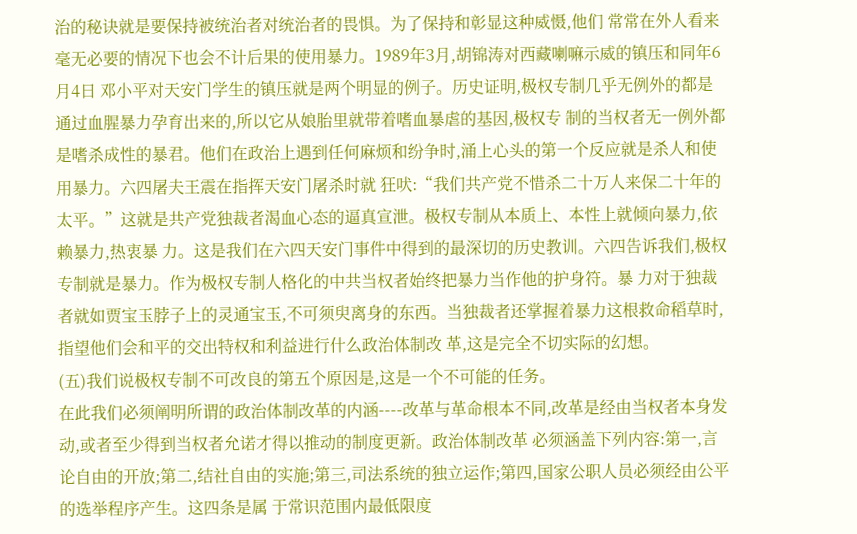治的秘诀就是要保持被统治者对统治者的畏惧。为了保持和彰显这种威慑,他们 常常在外人看来毫无必要的情况下也会不计后果的使用暴力。1989年3月,胡锦涛对西藏喇嘛示威的镇压和同年6月4日 邓小平对天安门学生的镇压就是两个明显的例子。历史证明,极权专制几乎无例外的都是通过血腥暴力孕育出来的,所以它从娘胎里就带着嗜血暴虐的基因,极权专 制的当权者无一例外都是嗜杀成性的暴君。他们在政治上遇到任何麻烦和纷争时,涌上心头的第一个反应就是杀人和使用暴力。六四屠夫王震在指挥天安门屠杀时就 狂吠:“我们共产党不惜杀二十万人来保二十年的太平。”这就是共产党独裁者渴血心态的逼真宣泄。极权专制从本质上、本性上就倾向暴力,依赖暴力,热衷暴 力。这是我们在六四天安门事件中得到的最深切的历史教训。六四告诉我们,极权专制就是暴力。作为极权专制人格化的中共当权者始终把暴力当作他的护身符。暴 力对于独裁者就如贾宝玉脖子上的灵通宝玉,不可须臾离身的东西。当独裁者还掌握着暴力这根救命稻草时,指望他们会和平的交出特权和利益进行什么政治体制改 革,这是完全不切实际的幻想。
(五)我们说极权专制不可改良的第五个原因是,这是一个不可能的任务。
在此我们必须阐明所谓的政治体制改革的内涵----改革与革命根本不同,改革是经由当权者本身发动,或者至少得到当权者允诺才得以推动的制度更新。政治体制改革 必须涵盖下列内容:第一,言论自由的开放;第二,结社自由的实施;第三,司法系统的独立运作;第四,国家公职人员必须经由公平的选举程序产生。这四条是属 于常识范围内最低限度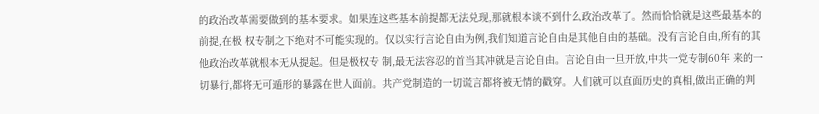的政治改革需要做到的基本要求。如果连这些基本前提都无法兑现,那就根本谈不到什么政治改革了。然而恰恰就是这些最基本的前提,在极 权专制之下绝对不可能实现的。仅以实行言论自由为例,我们知道言论自由是其他自由的基础。没有言论自由,所有的其他政治改革就根本无从提起。但是极权专 制,最无法容忍的首当其冲就是言论自由。言论自由一旦开放,中共一党专制60年 来的一切暴行,都将无可遁形的暴露在世人面前。共产党制造的一切谎言都将被无情的戳穿。人们就可以直面历史的真相,做出正确的判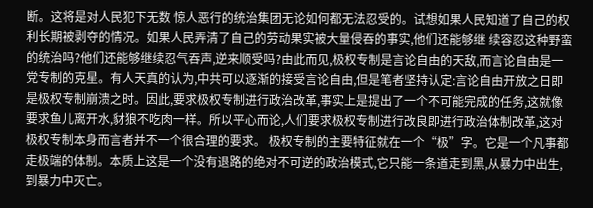断。这将是对人民犯下无数 惊人恶行的统治集团无论如何都无法忍受的。试想如果人民知道了自己的权利长期被剥夺的情况。如果人民弄清了自己的劳动果实被大量侵吞的事实,他们还能够继 续容忍这种野蛮的统治吗?他们还能够继续忍气吞声,逆来顺受吗?由此而见,极权专制是言论自由的天敌,而言论自由是一党专制的克星。有人天真的认为,中共可以逐渐的接受言论自由,但是笔者坚持认定:言论自由开放之日即是极权专制崩溃之时。因此,要求极权专制进行政治改革,事实上是提出了一个不可能完成的任务,这就像要求鱼儿离开水,豺狼不吃肉一样。所以平心而论,人们要求极权专制进行改良即进行政治体制改革,这对极权专制本身而言者并不一个很合理的要求。 极权专制的主要特征就在一个“极”字。它是一个凡事都走极端的体制。本质上这是一个没有退路的绝对不可逆的政治模式,它只能一条道走到黑,从暴力中出生, 到暴力中灭亡。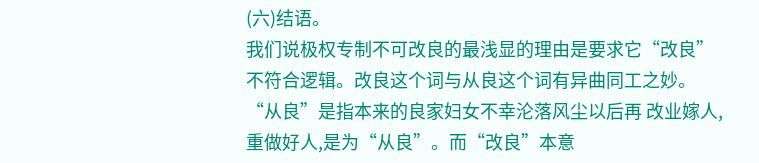(六)结语。
我们说极权专制不可改良的最浅显的理由是要求它“改良”不符合逻辑。改良这个词与从良这个词有异曲同工之妙。“从良”是指本来的良家妇女不幸沦落风尘以后再 改业嫁人,重做好人,是为“从良”。而“改良”本意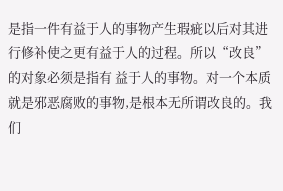是指一件有益于人的事物产生瑕疵以后对其进行修补使之更有益于人的过程。所以“改良”的对象必须是指有 益于人的事物。对一个本质就是邪恶腐败的事物,是根本无所谓改良的。我们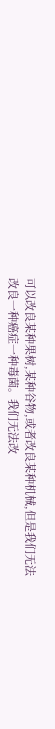可以改良某种果树,某种谷物,或者改良某种机械,但是我们无法改良一种癌症一种毒菌。我们无法改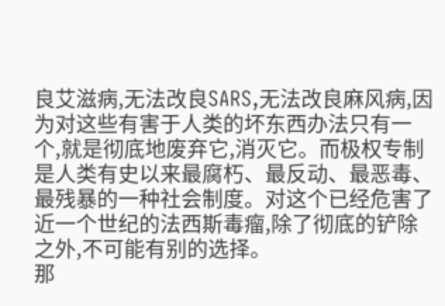良艾滋病,无法改良SARS,无法改良麻风病,因为对这些有害于人类的坏东西办法只有一个,就是彻底地废弃它,消灭它。而极权专制是人类有史以来最腐朽、最反动、最恶毒、最残暴的一种社会制度。对这个已经危害了近一个世纪的法西斯毒瘤,除了彻底的铲除之外,不可能有别的选择。
那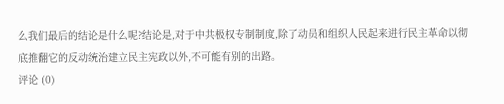么我们最后的结论是什么呢?结论是,对于中共极权专制制度,除了动员和组织人民起来进行民主革命以彻底推翻它的反动统治建立民主宪政以外,不可能有别的出路。
评论 (0)